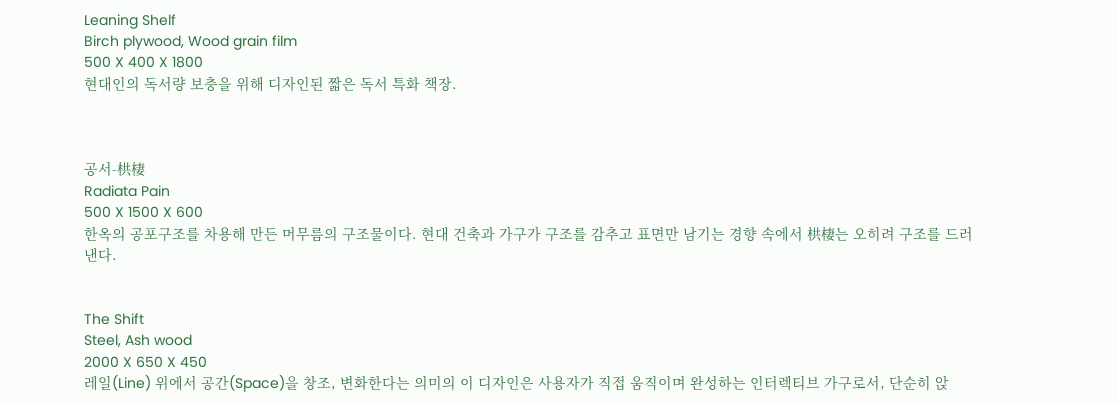Leaning Shelf
Birch plywood, Wood grain film
500 X 400 X 1800
현대인의 독서량 보충을 위해 디자인된 짧은 독서 특화 책장.



공서-栱棲
Radiata Pain
500 X 1500 X 600
한옥의 공포구조를 차용해 만든 머무름의 구조물이다. 현대 건축과 가구가 구조를 감추고 표면만 남기는 경향 속에서 栱棲는 오히려 구조를 드러낸다.


The Shift
Steel, Ash wood
2000 X 650 X 450
레일(Line) 위에서 공간(Space)을 창조, 변화한다는 의미의 이 디자인은 사용자가 직접 움직이며 완성하는 인터렉티브 가구로서, 단순히 앉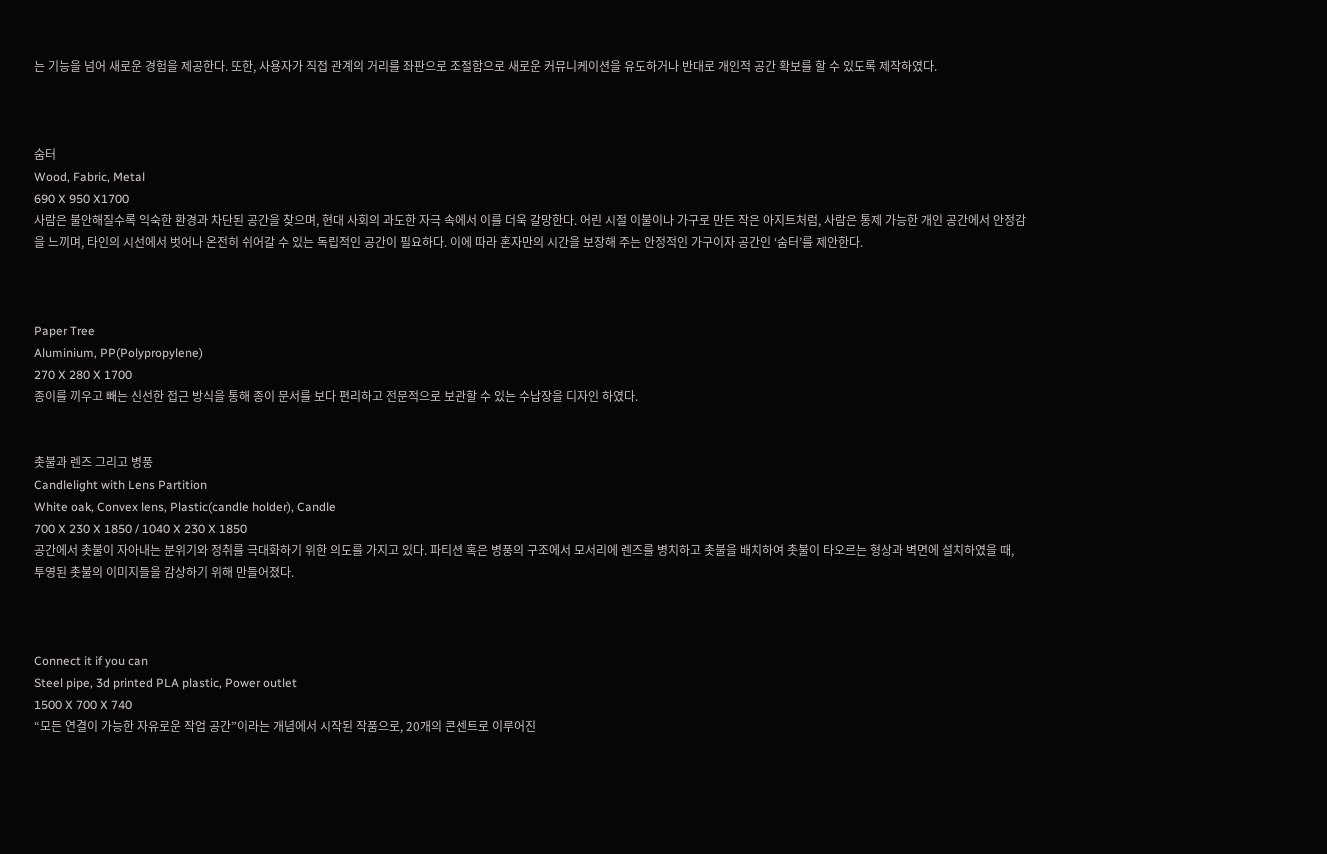는 기능을 넘어 새로운 경험을 제공한다. 또한, 사용자가 직접 관계의 거리를 좌판으로 조절함으로 새로운 커뮤니케이션을 유도하거나 반대로 개인적 공간 확보를 할 수 있도록 제작하였다.



숨터
Wood, Fabric, Metal
690 X 950 X1700
사람은 불안해질수록 익숙한 환경과 차단된 공간을 찾으며, 현대 사회의 과도한 자극 속에서 이를 더욱 갈망한다. 어린 시절 이불이나 가구로 만든 작은 아지트처럼, 사람은 통제 가능한 개인 공간에서 안정감을 느끼며, 타인의 시선에서 벗어나 온전히 쉬어갈 수 있는 독립적인 공간이 필요하다. 이에 따라 혼자만의 시간을 보장해 주는 안정적인 가구이자 공간인 ‘숨터’를 제안한다.



Paper Tree
Aluminium, PP(Polypropylene)
270 X 280 X 1700
종이를 끼우고 빼는 신선한 접근 방식을 통해 종이 문서를 보다 편리하고 전문적으로 보관할 수 있는 수납장을 디자인 하였다.


촛불과 렌즈 그리고 병풍
Candlelight with Lens Partition
White oak, Convex lens, Plastic(candle holder), Candle
700 X 230 X 1850 / 1040 X 230 X 1850
공간에서 촛불이 자아내는 분위기와 정취를 극대화하기 위한 의도를 가지고 있다. 파티션 혹은 병풍의 구조에서 모서리에 렌즈를 병치하고 촛불을 배치하여 촛불이 타오르는 형상과 벽면에 설치하였을 때, 투영된 촛불의 이미지들을 감상하기 위해 만들어졌다.



Connect it if you can
Steel pipe, 3d printed PLA plastic, Power outlet
1500 X 700 X 740
“모든 연결이 가능한 자유로운 작업 공간”이라는 개념에서 시작된 작품으로, 20개의 콘센트로 이루어진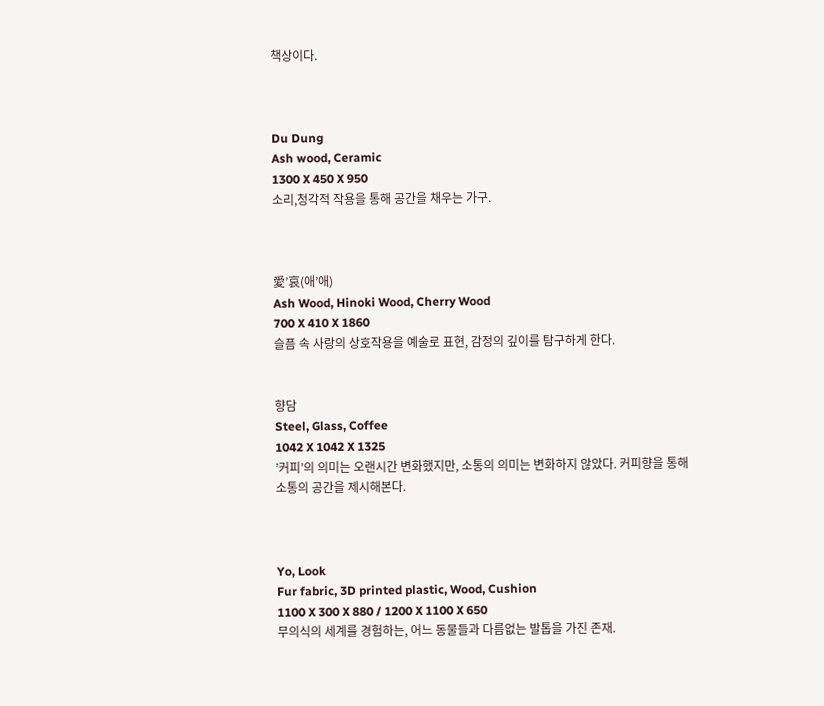책상이다.



Du Dung
Ash wood, Ceramic
1300 X 450 X 950
소리,청각적 작용을 통해 공간을 채우는 가구.



愛’哀(애’애)
Ash Wood, Hinoki Wood, Cherry Wood
700 X 410 X 1860
슬픔 속 사랑의 상호작용을 예술로 표현, 감정의 깊이를 탐구하게 한다.


향담
Steel, Glass, Coffee
1042 X 1042 X 1325
’커피’의 의미는 오랜시간 변화했지만, 소통의 의미는 변화하지 않았다. 커피향을 통해 소통의 공간을 제시해본다.



Yo, Look
Fur fabric, 3D printed plastic, Wood, Cushion
1100 X 300 X 880 / 1200 X 1100 X 650
무의식의 세계를 경험하는, 어느 동물들과 다름없는 발톱을 가진 존재.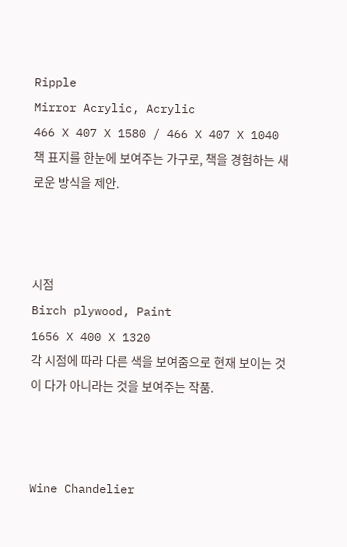Ripple
Mirror Acrylic, Acrylic
466 X 407 X 1580 / 466 X 407 X 1040
책 표지를 한눈에 보여주는 가구로, 책을 경험하는 새로운 방식을 제안.



시점
Birch plywood, Paint
1656 X 400 X 1320
각 시점에 따라 다른 색을 보여줌으로 현재 보이는 것이 다가 아니라는 것을 보여주는 작품.



Wine Chandelier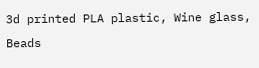3d printed PLA plastic, Wine glass, Beads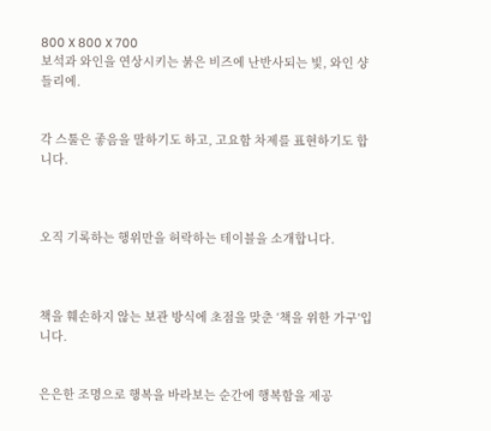800 X 800 X 700
보석과 와인을 연상시키는 붉은 비즈에 난반사되는 빛, 와인 샹들리에.


각 스툴은 좋음을 말하기도 하고, 고요함 차제를 표현하기도 합니다.



오직 기록하는 행위만을 허락하는 테이블을 소개합니다.



책을 훼손하지 않는 보관 방식에 초점을 맞춘 ‘책을 위한 가구’입니다.


은은한 조명으로 행복을 바라보는 순간에 행복함을 제공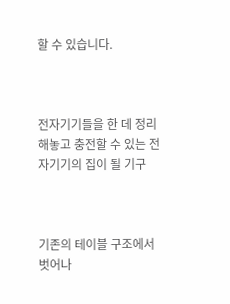할 수 있습니다.



전자기기들을 한 데 정리해놓고 충전할 수 있는 전자기기의 집이 될 기구



기존의 테이블 구조에서 벗어나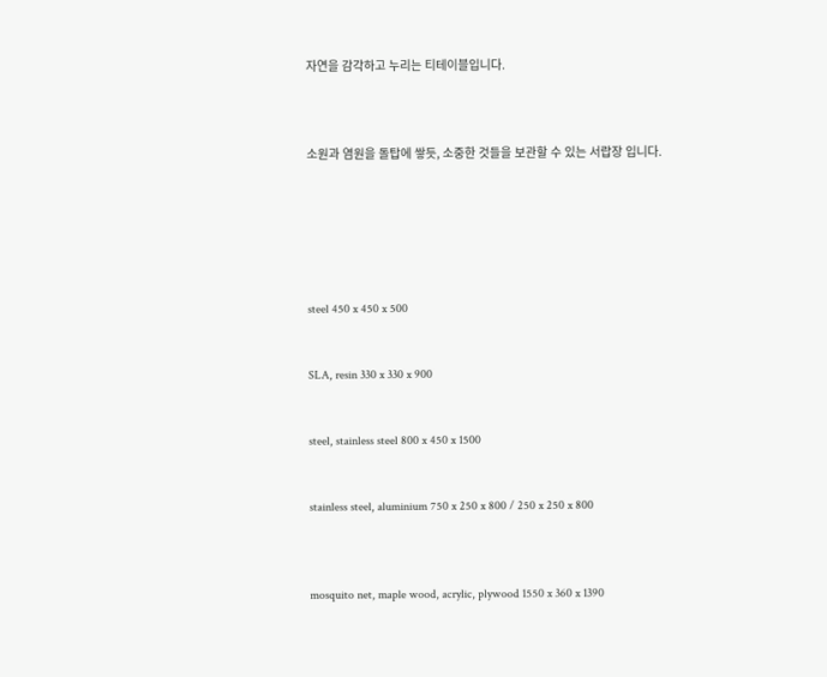자연을 감각하고 누리는 티테이블입니다.



소원과 염원을 돌탑에 쌓듯, 소중한 것들을 보관할 수 있는 서랍장 입니다.






steel 450 x 450 x 500


SLA, resin 330 x 330 x 900


steel, stainless steel 800 x 450 x 1500


stainless steel, aluminium 750 x 250 x 800 / 250 x 250 x 800



mosquito net, maple wood, acrylic, plywood 1550 x 360 x 1390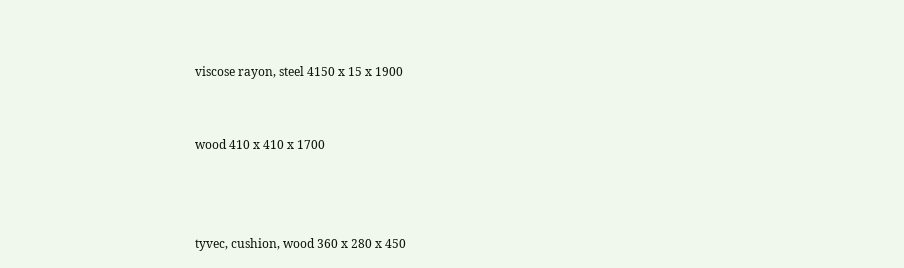viscose rayon, steel 4150 x 15 x 1900


wood 410 x 410 x 1700



tyvec, cushion, wood 360 x 280 x 450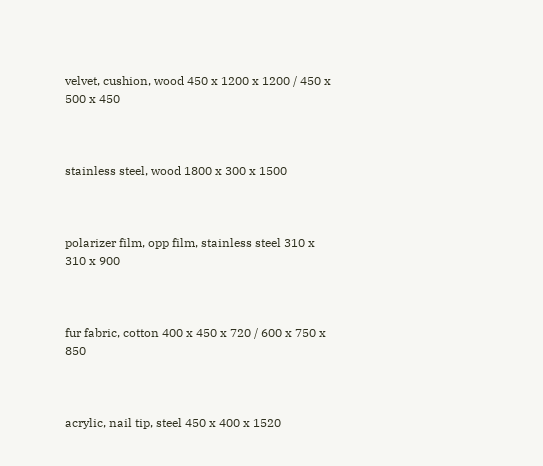velvet, cushion, wood 450 x 1200 x 1200 / 450 x 500 x 450



stainless steel, wood 1800 x 300 x 1500



polarizer film, opp film, stainless steel 310 x 310 x 900



fur fabric, cotton 400 x 450 x 720 / 600 x 750 x 850



acrylic, nail tip, steel 450 x 400 x 1520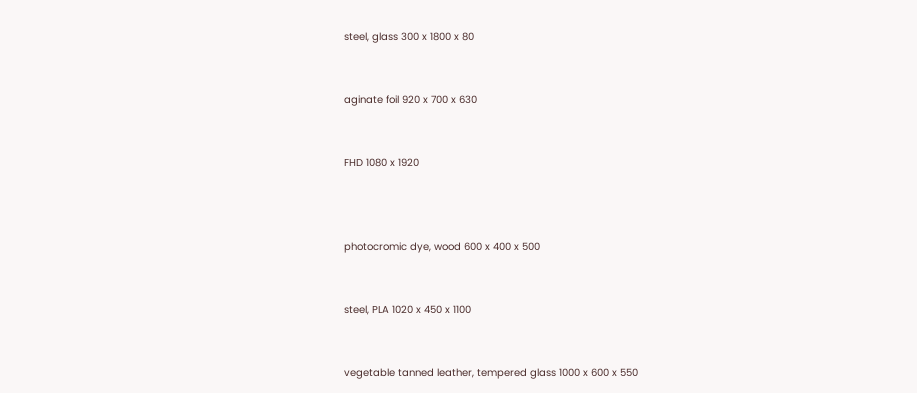steel, glass 300 x 1800 x 80


aginate foil 920 x 700 x 630


FHD 1080 x 1920



photocromic dye, wood 600 x 400 x 500


steel, PLA 1020 x 450 x 1100


vegetable tanned leather, tempered glass 1000 x 600 x 550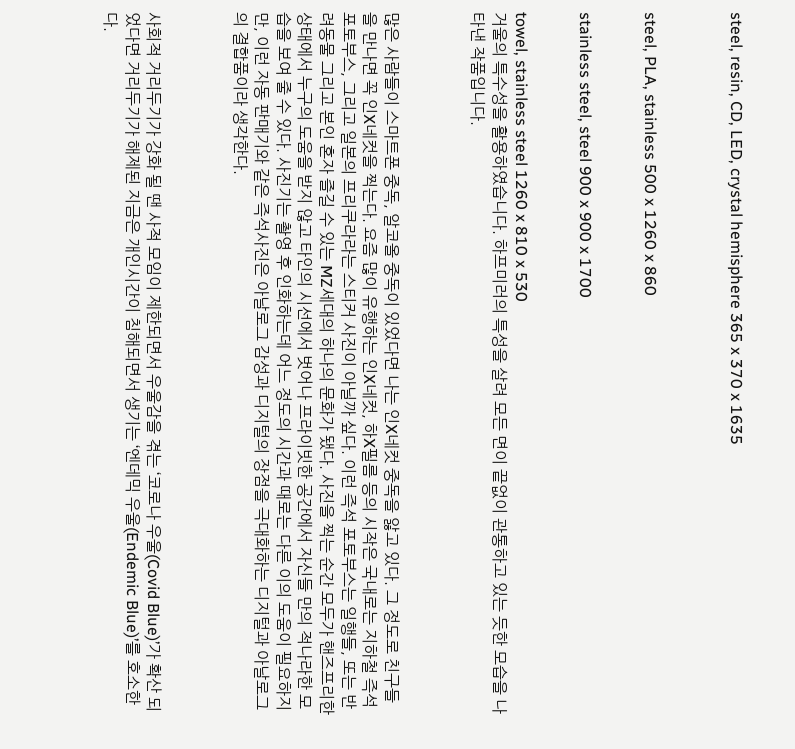steel, resin, CD, LED, crystal hemisphere 365 x 370 x 1635



steel, PLA, stainless 500 x 1260 x 860


stainless steel, steel 900 x 900 x 1700


towel, stainless steel 1260 x 810 x 530
거울의 특수성을 활용하였습니다. 하프미러의 특성을 살려 모든 면이 끝없이 관통하고 있는 듯한 모습을 나타낸 작품입니다.



많은 사람들이 스마트폰 중독, 알코올 중독이 있었다면 나는 인X네컷 중독을 앓고 있다. 그 정도로 친구들을 만나면 꼭 인X네컷을 찍는다. 요즘 많이 유행하는 인X네컷, 하X필름 등의 시작은 국내로는 지하철 즉석 포토부스, 그리고 일본의 프리쿠라라는 스티커 사진이 아닐까 싶다. 이런 즉석 포토부스는 일행들, 또는 반려동물 그리고 본인 혼자 즐길 수 있는 MZ세대의 하나의 문화가 됐다. 사진을 찍는 순간 모두가 핸즈프리한 상태에서 누구의 도움을 받지 않고 타인의 시선에서 벗어나 프라이빗한 공간에서 자신들 만의 적나라한 모습을 보여 줄 수 있다. 사진기는 촬영 후 인화하는데 어느 정도의 시간과 때로는 다른 이의 도움이 필요하지만, 이런 자동 판매기와 같은 즉석사진은 아날로그 감성과 디지털의 장점을 극대화하는 디지털과 아날로그의 결합품이라 생각한다.



사회적 거리두기가 강화 될 땐 사적 모임이 제한되면서 우울감을 겪는 ‘코로나 우울(Covid Blue)’가 확산 되었다면 거리두기가 해제된 지금은 개인시간이 침해되면서 생기는 ‘엔데믹 우울(Endemic Blue)’를 호소한다.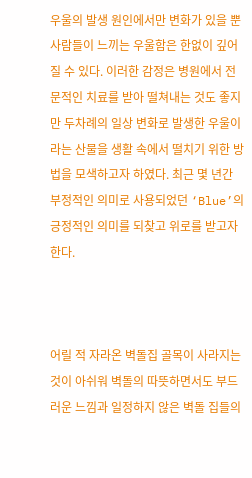우울의 발생 원인에서만 변화가 있을 뿐 사람들이 느끼는 우울함은 한없이 깊어질 수 있다. 이러한 감정은 병원에서 전문적인 치료를 받아 떨쳐내는 것도 좋지만 두차례의 일상 변화로 발생한 우울이라는 산물을 생활 속에서 떨치기 위한 방법을 모색하고자 하였다. 최근 몇 년간 부정적인 의미로 사용되었던 ‘Blue’의 긍정적인 의미를 되찾고 위로를 받고자 한다.



어릴 적 자라온 벽돌집 골목이 사라지는 것이 아쉬워 벽돌의 따뜻하면서도 부드러운 느낌과 일정하지 않은 벽돌 집들의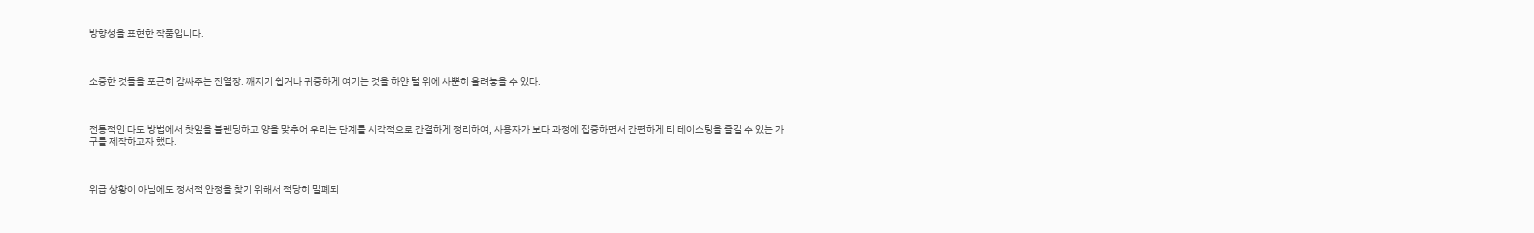방향성을 표현한 작품입니다.



소중한 것들을 포근히 감싸주는 진열장. 깨지기 쉽거나 귀중하게 여기는 것을 하얀 털 위에 사뿐히 올려놓을 수 있다.



전통적인 다도 방법에서 찻잎을 블렌딩하고 양을 맞추어 우리는 단계를 시각적으로 간결하게 정리하여, 사용자가 보다 과정에 집중하면서 간편하게 티 테이스팅을 즐길 수 있는 가구를 제작하고자 했다.



위급 상황이 아님에도 정서적 안정을 찾기 위해서 적당히 밀폐되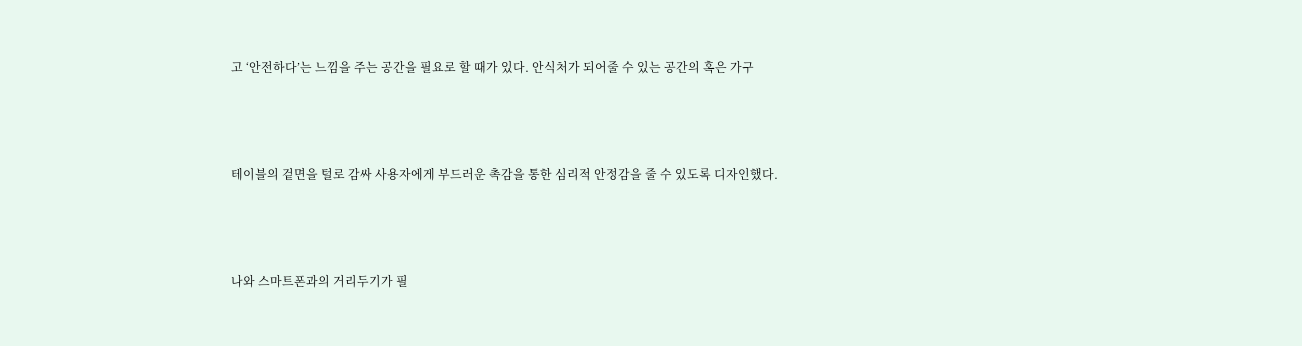고 ‘안전하다’는 느낌을 주는 공간을 필요로 할 때가 있다. 안식처가 되어줄 수 있는 공간의 혹은 가구



테이블의 겉면을 털로 감싸 사용자에게 부드러운 촉감을 통한 심리적 안정감을 줄 수 있도록 디자인했다.



나와 스마트폰과의 거리두기가 필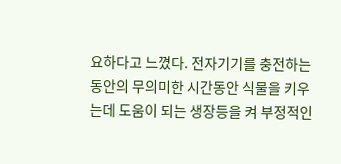요하다고 느꼈다. 전자기기를 충전하는 동안의 무의미한 시간동안 식물을 키우는데 도움이 되는 생장등을 켜 부정적인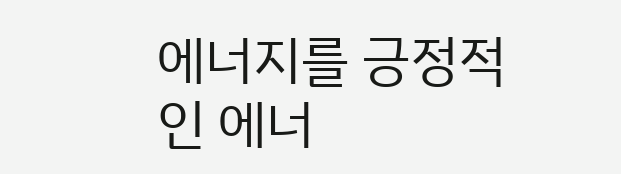에너지를 긍정적인 에너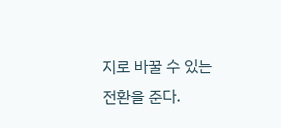지로 바꿀 수 있는 전환을 준다.